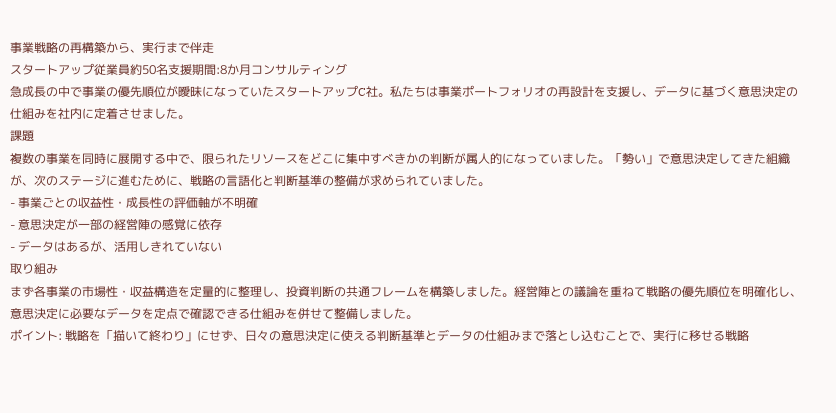事業戦略の再構築から、実行まで伴走
スタートアップ従業員約50名支援期間:8か月コンサルティング
急成長の中で事業の優先順位が曖昧になっていたスタートアップC社。私たちは事業ポートフォリオの再設計を支援し、データに基づく意思決定の仕組みを社内に定着させました。
課題
複数の事業を同時に展開する中で、限られたリソースをどこに集中すべきかの判断が属人的になっていました。「勢い」で意思決定してきた組織が、次のステージに進むために、戦略の言語化と判断基準の整備が求められていました。
- 事業ごとの収益性・成長性の評価軸が不明確
- 意思決定が一部の経営陣の感覚に依存
- データはあるが、活用しきれていない
取り組み
まず各事業の市場性・収益構造を定量的に整理し、投資判断の共通フレームを構築しました。経営陣との議論を重ねて戦略の優先順位を明確化し、意思決定に必要なデータを定点で確認できる仕組みを併せて整備しました。
ポイント: 戦略を「描いて終わり」にせず、日々の意思決定に使える判断基準とデータの仕組みまで落とし込むことで、実行に移せる戦略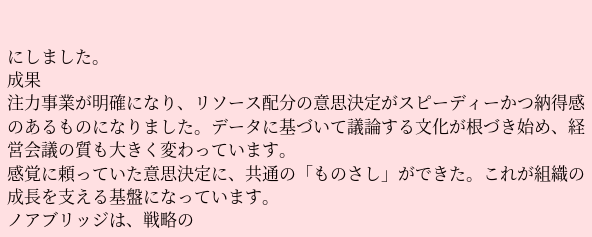にしました。
成果
注力事業が明確になり、リソース配分の意思決定がスピーディーかつ納得感のあるものになりました。データに基づいて議論する文化が根づき始め、経営会議の質も大きく変わっています。
感覚に頼っていた意思決定に、共通の「ものさし」ができた。これが組織の成長を支える基盤になっています。
ノアブリッジは、戦略の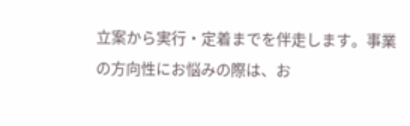立案から実行・定着までを伴走します。事業の方向性にお悩みの際は、お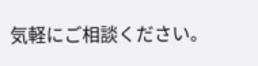気軽にご相談ください。